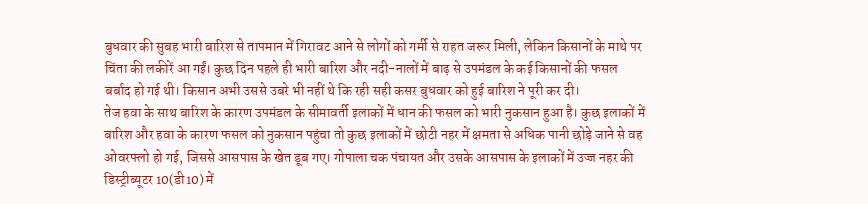बुधवार की सुबह भारी बारिश से तापमान में गिरावट आने से लोगों को गर्मी से राहत जरूर मिली, लेकिन किसानों के माथे पर चिंता की लकीरें आ गईं। कुछ दिन पहले ही भारी बारिश और नदी-नालों में बाढ़ से उपमंडल के कई किसानों की फसल बर्बाद हो गई थी। किसान अभी उससे उबरे भी नहीं थे कि रही सही कसर बुधवार को हुई बारिश ने पूरी कर दी।
तेज हवा के साथ बारिश के कारण उपमंडल के सीमावर्ती इलाकों में धान की फसल को भारी नुकसान हुआ है। कुछ इलाकों में बारिश और हवा के कारण फसल को नुकसान पहुंचा तो कुछ इलाकों में छोटी नहर में क्षमता से अधिक पानी छोड़े जाने से वह ओवरफ्लो हो गई, जिससे आसपास के खेत डूब गए। गोपाला चक पंचायत और उसके आसपास के इलाकों में उज्ज नहर की डिस्ट्रीब्यूटर 10(डी10) में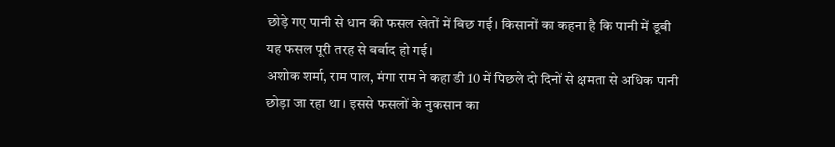छोड़े गए पानी से धान की फसल खेतों में बिछ गई। किसानों का कहना है कि पानी में डूबी यह फसल पूरी तरह से बर्बाद हो गई।
अशोक शर्मा, राम पाल, मंगा राम ने कहा डी 10 में पिछले दो दिनों से क्षमता से अधिक पानी छोड़ा जा रहा था। इससे फसलों के नुकसान का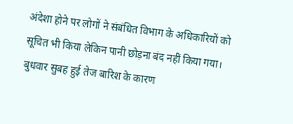अंदेशा होने पर लोगों ने संबंधित विभाग के अधिकारियों को सूचित भी किया लेकिन पानी छोड़ना बंद नहीं किया गया। बुधवार सुबह हुई तेज बारिश के कारण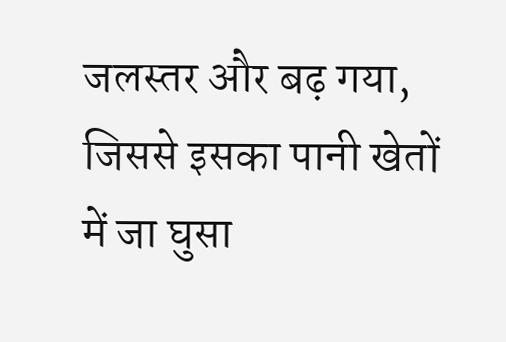जलस्तर और बढ़ गया, जिससे इसका पानी खेतों में जा घुसा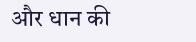और धान की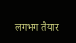लगभग तैयार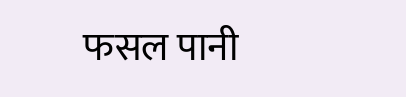फसल पानी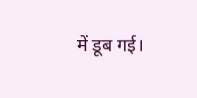में डूब गई।